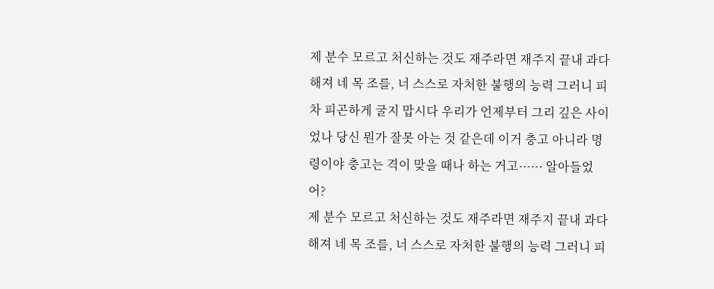제 분수 모르고 처신하는 것도 재주라면 재주지 끝내 과다해져 네 목 조를, 너 스스로 자처한 불행의 능력 그러니 피차 피곤하게 굴지 맙시다 우리가 언제부터 그리 깊은 사이었나 당신 뭔가 잘못 아는 것 같은데 이거 충고 아니라 명령이야 충고는 격이 맞을 때나 하는 거고······ 알아들었어?
제 분수 모르고 처신하는 것도 재주라면 재주지 끝내 과다해져 네 목 조를, 너 스스로 자처한 불행의 능력 그러니 피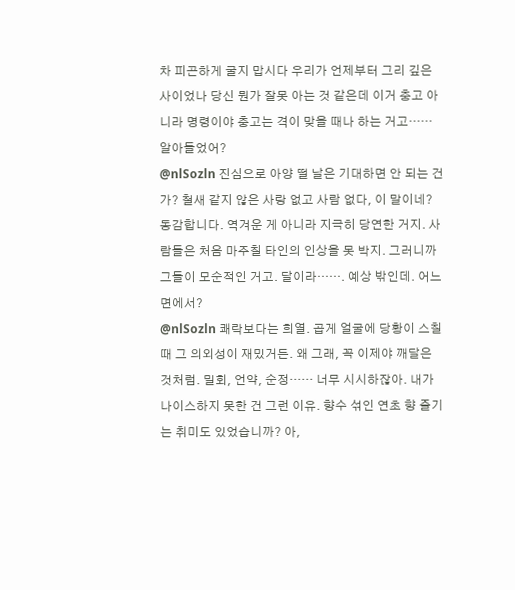차 피곤하게 굴지 맙시다 우리가 언제부터 그리 깊은 사이었나 당신 뭔가 잘못 아는 것 같은데 이거 충고 아니라 명령이야 충고는 격이 맞을 때나 하는 거고······ 알아들었어?
@nlSozln 진심으로 아양 떨 날은 기대하면 안 되는 건가? 철새 같지 않은 사랑 없고 사람 없다, 이 말이네? 동감합니다. 역겨운 게 아니라 지극히 당연한 거지. 사람들은 처음 마주칠 타인의 인상을 못 박지. 그러니까 그들이 모순적인 거고. 달이라······. 예상 밖인데. 어느 면에서?
@nlSozln 쾌락보다는 희열. 곱게 얼굴에 당황이 스칠 때 그 의외성이 재밌거든. 왜 그래, 꼭 이제야 깨달은 것처럼. 밀회, 언약, 순정······ 너무 시시하잖아. 내가 나이스하지 못한 건 그런 이유. 향수 섞인 연초 향 즐기는 취미도 있었습니까? 아,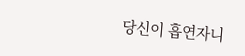당신이 흡연자니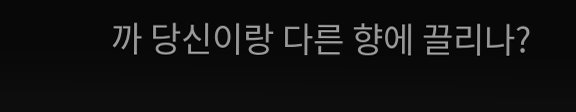까 당신이랑 다른 향에 끌리나?